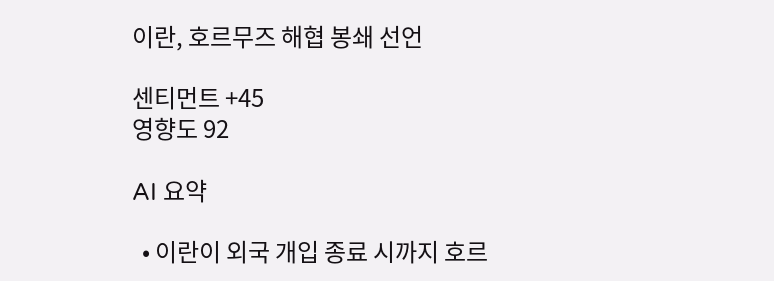이란, 호르무즈 해협 봉쇄 선언

센티먼트 +45
영향도 92

AI 요약

  • 이란이 외국 개입 종료 시까지 호르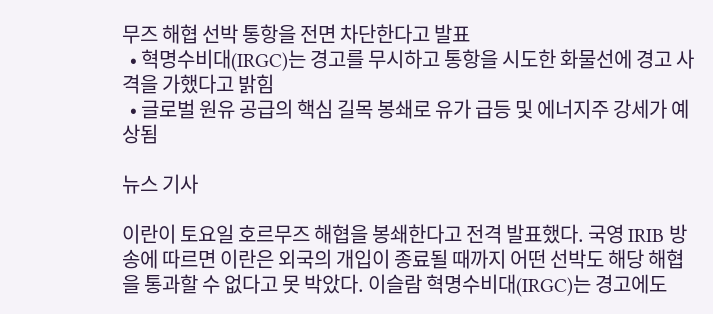무즈 해협 선박 통항을 전면 차단한다고 발표
  • 혁명수비대(IRGC)는 경고를 무시하고 통항을 시도한 화물선에 경고 사격을 가했다고 밝힘
  • 글로벌 원유 공급의 핵심 길목 봉쇄로 유가 급등 및 에너지주 강세가 예상됨

뉴스 기사

이란이 토요일 호르무즈 해협을 봉쇄한다고 전격 발표했다. 국영 IRIB 방송에 따르면 이란은 외국의 개입이 종료될 때까지 어떤 선박도 해당 해협을 통과할 수 없다고 못 박았다. 이슬람 혁명수비대(IRGC)는 경고에도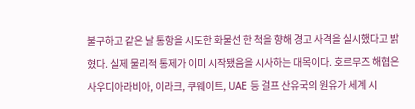불구하고 같은 날 통항을 시도한 화물선 한 척을 향해 경고 사격을 실시했다고 밝혔다. 실제 물리적 통제가 이미 시작됐음을 시사하는 대목이다. 호르무즈 해협은 사우디아라비아, 이라크, 쿠웨이트, UAE 등 걸프 산유국의 원유가 세계 시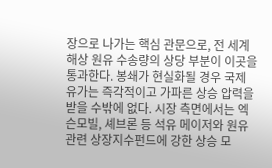장으로 나가는 핵심 관문으로, 전 세계 해상 원유 수송량의 상당 부분이 이곳을 통과한다. 봉쇄가 현실화될 경우 국제 유가는 즉각적이고 가파른 상승 압력을 받을 수밖에 없다. 시장 측면에서는 엑슨모빌, 셰브론 등 석유 메이저와 원유 관련 상장지수펀드에 강한 상승 모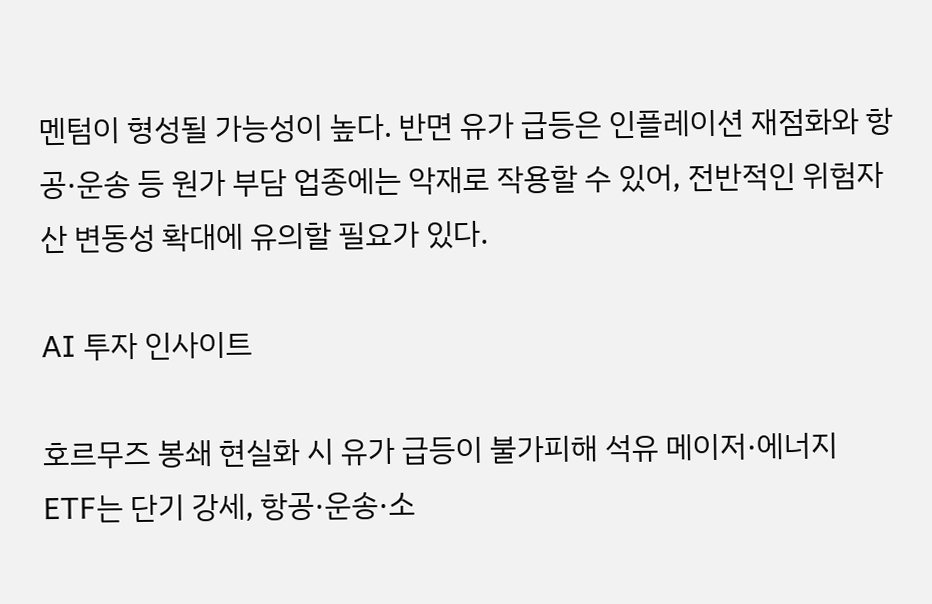멘텀이 형성될 가능성이 높다. 반면 유가 급등은 인플레이션 재점화와 항공·운송 등 원가 부담 업종에는 악재로 작용할 수 있어, 전반적인 위험자산 변동성 확대에 유의할 필요가 있다.

AI 투자 인사이트

호르무즈 봉쇄 현실화 시 유가 급등이 불가피해 석유 메이저·에너지 ETF는 단기 강세, 항공·운송·소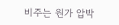비주는 원가 압박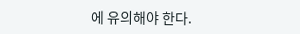에 유의해야 한다.